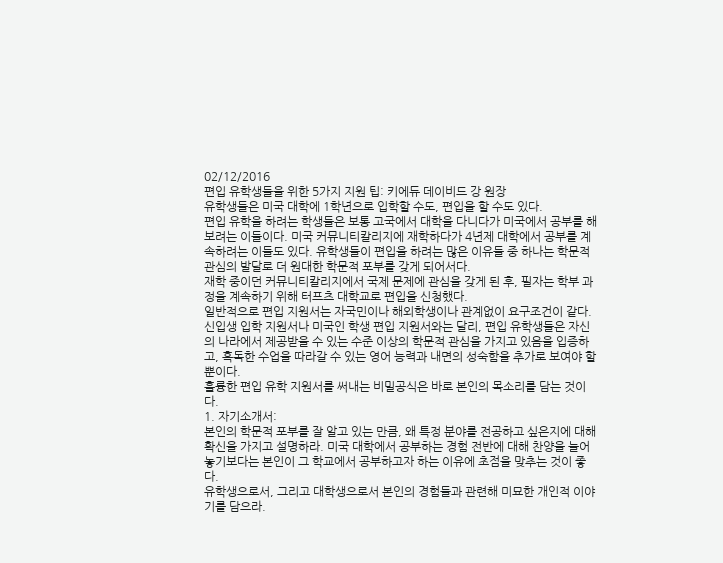02/12/2016
편입 유학생들을 위한 5가지 지원 팁: 키에듀 데이비드 강 원장
유학생들은 미국 대학에 1학년으로 입학할 수도, 편입을 할 수도 있다.
편입 유학을 하려는 학생들은 보통 고국에서 대학을 다니다가 미국에서 공부를 해보려는 이들이다. 미국 커뮤니티칼리지에 재학하다가 4년제 대학에서 공부를 계속하려는 이들도 있다. 유학생들이 편입을 하려는 많은 이유들 중 하나는 학문적 관심의 발달로 더 원대한 학문적 포부를 갖게 되어서다.
재학 중이던 커뮤니티칼리지에서 국제 문제에 관심을 갖게 된 후, 필자는 학부 과정을 계속하기 위해 터프츠 대학교로 편입을 신청했다.
일반적으로 편입 지원서는 자국민이나 해외학생이나 관계없이 요구조건이 같다. 신입생 입학 지원서나 미국인 학생 편입 지원서와는 달리, 편입 유학생들은 자신의 나라에서 제공받을 수 있는 수준 이상의 학문적 관심을 가지고 있음을 입증하고, 혹독한 수업을 따라갈 수 있는 영어 능력과 내면의 성숙함을 추가로 보여야 할 뿐이다.
훌륭한 편입 유학 지원서를 써내는 비밀공식은 바로 본인의 목소리를 담는 것이다.
1. 자기소개서:
본인의 학문적 포부를 잘 알고 있는 만큼, 왜 특정 분야를 전공하고 싶은지에 대해 확신을 가지고 설명하라. 미국 대학에서 공부하는 경험 전반에 대해 찬양을 늘어놓기보다는 본인이 그 학교에서 공부하고자 하는 이유에 초점을 맞추는 것이 좋다.
유학생으로서, 그리고 대학생으로서 본인의 경험들과 관련해 미묘한 개인적 이야기를 담으라.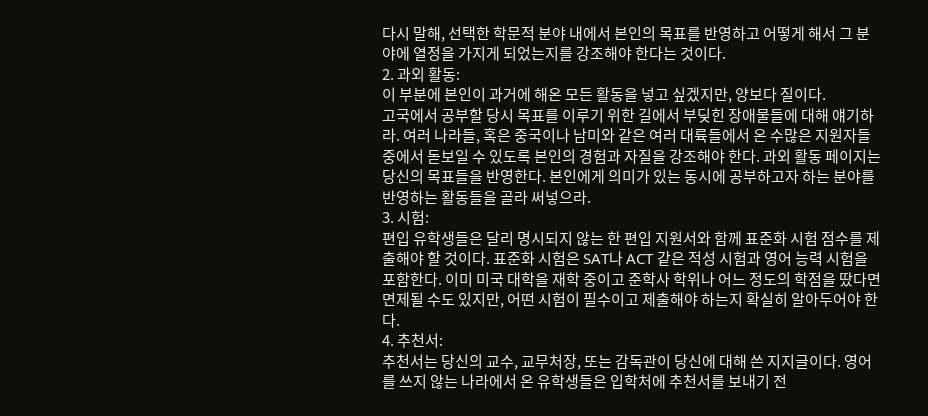다시 말해, 선택한 학문적 분야 내에서 본인의 목표를 반영하고 어떻게 해서 그 분야에 열정을 가지게 되었는지를 강조해야 한다는 것이다.
2. 과외 활동:
이 부분에 본인이 과거에 해온 모든 활동을 넣고 싶겠지만, 양보다 질이다.
고국에서 공부할 당시 목표를 이루기 위한 길에서 부딪힌 장애물들에 대해 얘기하라. 여러 나라들, 혹은 중국이나 남미와 같은 여러 대륙들에서 온 수많은 지원자들 중에서 돋보일 수 있도록 본인의 경험과 자질을 강조해야 한다. 과외 활동 페이지는 당신의 목표들을 반영한다. 본인에게 의미가 있는 동시에 공부하고자 하는 분야를 반영하는 활동들을 골라 써넣으라.
3. 시험:
편입 유학생들은 달리 명시되지 않는 한 편입 지원서와 함께 표준화 시험 점수를 제출해야 할 것이다. 표준화 시험은 SAT나 ACT 같은 적성 시험과 영어 능력 시험을 포함한다. 이미 미국 대학을 재학 중이고 준학사 학위나 어느 정도의 학점을 땄다면 면제될 수도 있지만, 어떤 시험이 필수이고 제출해야 하는지 확실히 알아두어야 한다.
4. 추천서:
추천서는 당신의 교수, 교무처장, 또는 감독관이 당신에 대해 쓴 지지글이다. 영어를 쓰지 않는 나라에서 온 유학생들은 입학처에 추천서를 보내기 전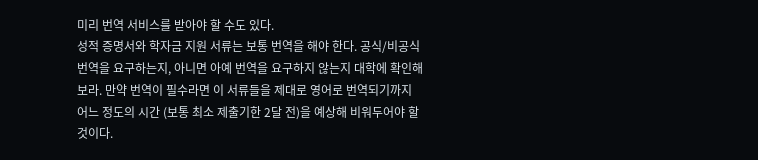미리 번역 서비스를 받아야 할 수도 있다.
성적 증명서와 학자금 지원 서류는 보통 번역을 해야 한다. 공식/비공식 번역을 요구하는지, 아니면 아예 번역을 요구하지 않는지 대학에 확인해보라. 만약 번역이 필수라면 이 서류들을 제대로 영어로 번역되기까지 어느 정도의 시간 (보통 최소 제출기한 2달 전)을 예상해 비워두어야 할 것이다.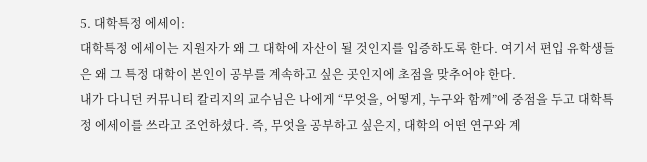5. 대학특정 에세이:
대학특정 에세이는 지원자가 왜 그 대학에 자산이 될 것인지를 입증하도록 한다. 여기서 편입 유학생들은 왜 그 특정 대학이 본인이 공부를 계속하고 싶은 곳인지에 초점을 맞추어야 한다.
내가 다니던 커뮤니티 칼리지의 교수님은 나에게 “무엇을, 어떻게, 누구와 함께”에 중점을 두고 대학특정 에세이를 쓰라고 조언하셨다. 즉, 무엇을 공부하고 싶은지, 대학의 어떤 연구와 계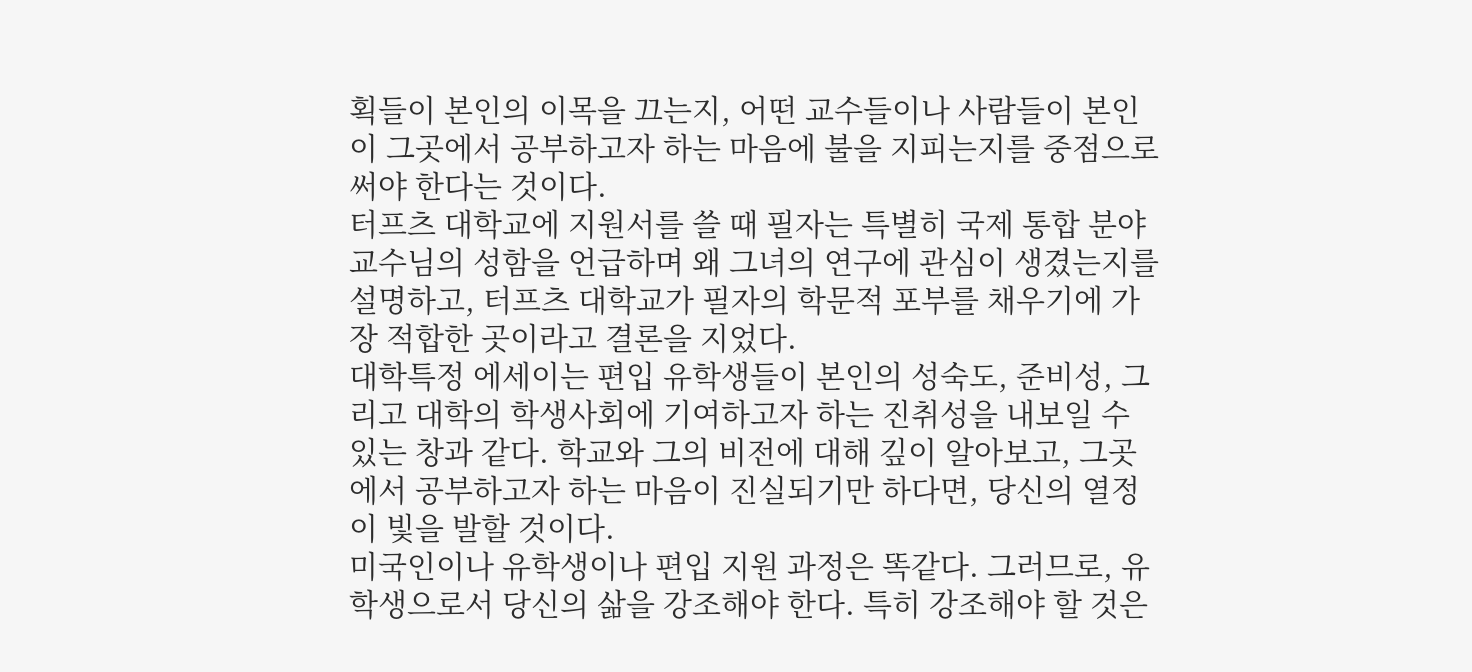획들이 본인의 이목을 끄는지, 어떤 교수들이나 사람들이 본인이 그곳에서 공부하고자 하는 마음에 불을 지피는지를 중점으로 써야 한다는 것이다.
터프츠 대학교에 지원서를 쓸 때 필자는 특별히 국제 통합 분야 교수님의 성함을 언급하며 왜 그녀의 연구에 관심이 생겼는지를 설명하고, 터프츠 대학교가 필자의 학문적 포부를 채우기에 가장 적합한 곳이라고 결론을 지었다.
대학특정 에세이는 편입 유학생들이 본인의 성숙도, 준비성, 그리고 대학의 학생사회에 기여하고자 하는 진취성을 내보일 수 있는 창과 같다. 학교와 그의 비전에 대해 깊이 알아보고, 그곳에서 공부하고자 하는 마음이 진실되기만 하다면, 당신의 열정이 빛을 발할 것이다.
미국인이나 유학생이나 편입 지원 과정은 똑같다. 그러므로, 유학생으로서 당신의 삶을 강조해야 한다. 특히 강조해야 할 것은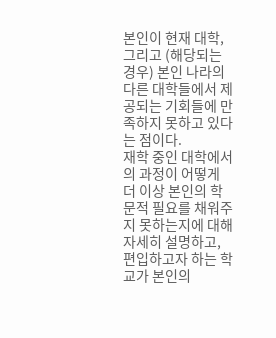본인이 현재 대학, 그리고 (해당되는 경우) 본인 나라의 다른 대학들에서 제공되는 기회들에 만족하지 못하고 있다는 점이다.
재학 중인 대학에서의 과정이 어떻게 더 이상 본인의 학문적 필요를 채워주지 못하는지에 대해 자세히 설명하고, 편입하고자 하는 학교가 본인의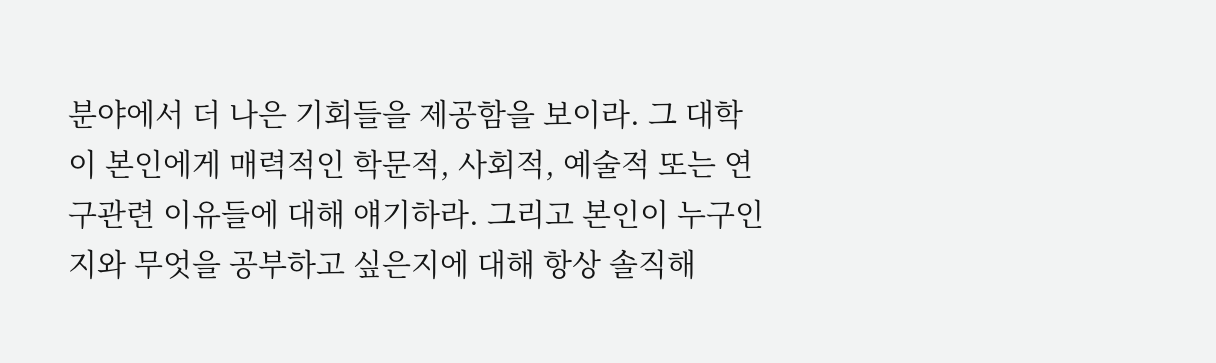분야에서 더 나은 기회들을 제공함을 보이라. 그 대학이 본인에게 매력적인 학문적, 사회적, 예술적 또는 연구관련 이유들에 대해 얘기하라. 그리고 본인이 누구인지와 무엇을 공부하고 싶은지에 대해 항상 솔직해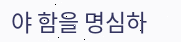야 함을 명심하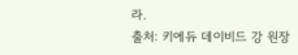라.
출처: 키에듀 데이비드 강 원장